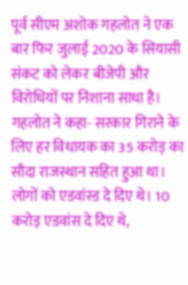पूर्व सीएम अशोक गहलोत ने एक बार फिर जुलाई 2020 के सियासी संकट को लेकर बीजेपी और विरोधियों पर निशाना साधा है। गहलोत ने कहा- सरकार गिराने के लिए हर विधायक का 35 करोड़ का सौदा राजस्थान सहित हुआ था। लोगों को एडवांस्ड दे दिए थे। 10 करोड़ एडवांस दे दिए थे,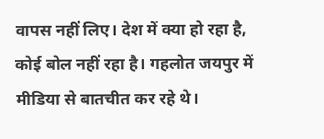वापस नहीं लिए। देश में क्या हो रहा है, कोई बोल नहीं रहा है। गहलोत जयपुर में मीडिया से बातचीत कर रहे थे।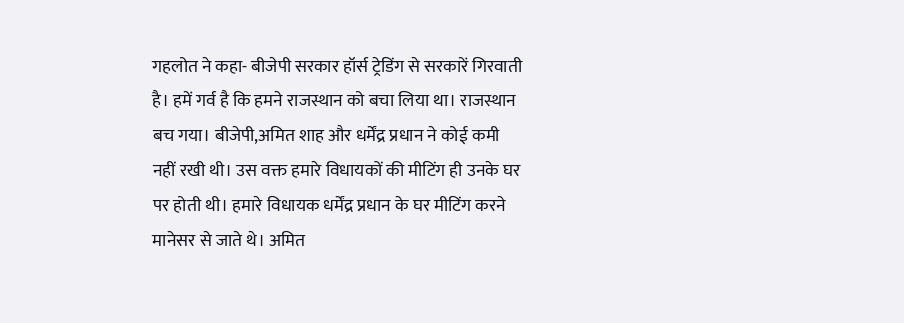गहलोत ने कहा- बीजेपी सरकार हॉर्स ट्रेडिंग से सरकारें गिरवाती है। हमें गर्व है कि हमने राजस्थान को बचा लिया था। राजस्थान बच गया। बीजेपी,अमित शाह और धर्मेंद्र प्रधान ने कोई कमी नहीं रखी थी। उस वक्त हमारे विधायकों की मीटिंग ही उनके घर पर होती थी। हमारे विधायक धर्मेंद्र प्रधान के घर मीटिंग करने मानेसर से जाते थे। अमित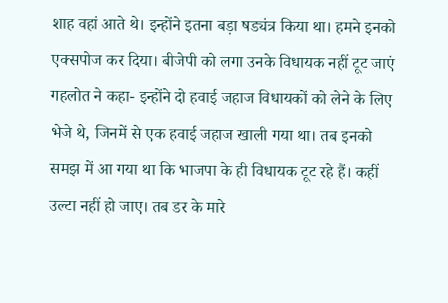शाह वहां आते थे। इन्होंने इतना बड़ा षड्यंत्र किया था। हमने इनको एक्सपोज कर दिया। बीजेपी को लगा उनके विधायक नहीं टूट जाएं गहलोत ने कहा- इन्होंने दो हवाई जहाज विधायकों को लेने के लिए भेजे थे, जिनमें से एक हवाई जहाज खाली गया था। तब इनको समझ में आ गया था कि भाजपा के ही विधायक टूट रहे हैं। कहीं उल्टा नहीं हो जाए। तब डर के मारे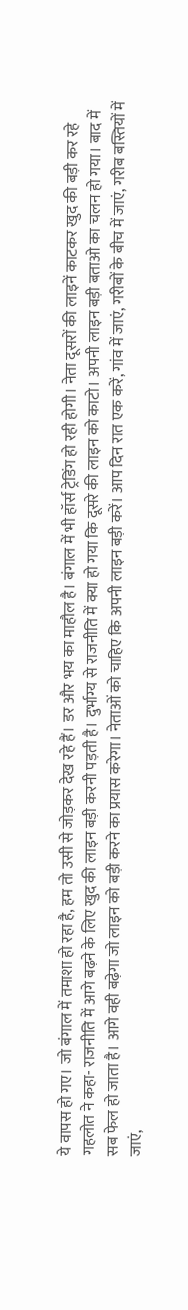ये वापस हो गए। जो बंगाल में तमाशा हो रहा है, हम तो उसी से जोड़कर देख रहे हैं। डर और भय का माहौल है। बंगाल में भी हॉर्स ट्रेडिंग हो रही होगी। नेता दूसरों की लाइनें काटकर खुद की बड़ी कर रहे गहलोत ने कहा- राजनीति में आगे बढ़ने के लिए खुद की लाइन बड़ी करनी पड़ती है। दुर्भाग्य से राजनीति में क्या हो गया कि दूसरे की लाइन को काटो। अपनी लाइन बड़ी बताओ का चलन हो गया। बाद में सब फेल हो जाता है। आगे वही बढ़ेगा जो लाइन को बड़ी करने का प्रयास करेगा। नेताओं को चाहिए कि अपनी लाइन बड़ी करें। आप दिन रात एक करें, गांव में जाएं, गरीबों के बीच में जाएं, गरीब बस्तियों में जाएं,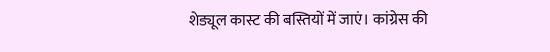शेड्यूल कास्ट की बस्तियों में जाएं। कांग्रेस की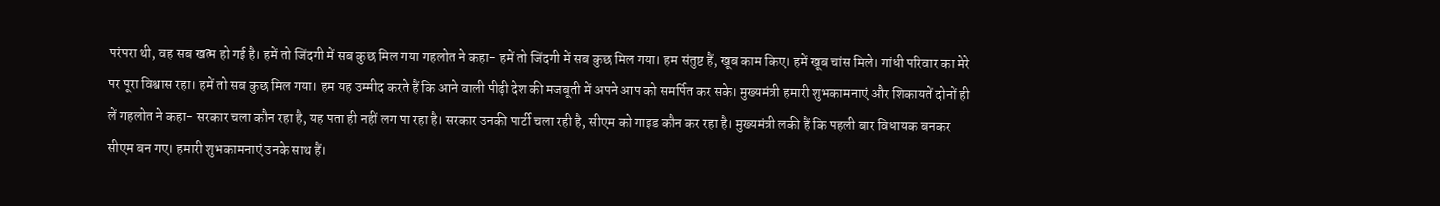परंपरा थी, वह सब खत्म हो गई है। हमें तो जिंदगी में सब कुछ मिल गया गहलोत ने कहा- हमें तो जिंदगी में सब कुछ मिल गया। हम संतुष्ट हैं, खूब काम किए। हमें खूब चांस मिले। गांधी परिवार का मेरे पर पूरा विश्वास रहा। हमें तो सब कुछ मिल गया। हम यह उम्मीद करते हैं कि आने वाली पीढ़ी देश की मजबूती में अपने आप को समर्पित कर सके। मुख्यमंत्री हमारी शुभकामनाएं और शिकायतें दोनों ही लें गहलोत ने कहा- सरकार चला कौन रहा है, यह पता ही नहीं लग पा रहा है। सरकार उनकी पार्टी चला रही है, सीएम को गाइड कौन कर रहा है। मुख्यमंत्री लकी हैं कि पहली बार विधायक बनकर सीएम बन गए। हमारी शुभकामनाएं उनके साथ हैं।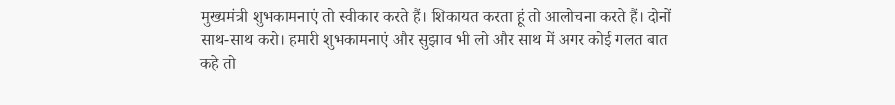मुख्यमंत्री शुभकामनाएं तो स्वीकार करते हैं। शिकायत करता हूं तो आलोचना करते हैं। दोनों साथ-साथ करो। हमारी शुभकामनाएं और सुझाव भी लो और साथ में अगर कोई गलत बात कहे तो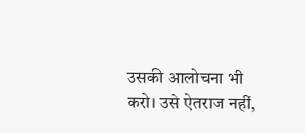उसकी आलोचना भी करो। उसे ऐतराज नहीं,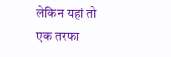लेकिन यहां तो एक तरफा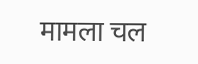मामला चल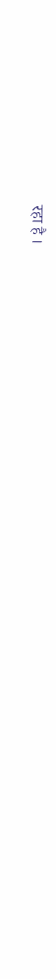रहा है ।